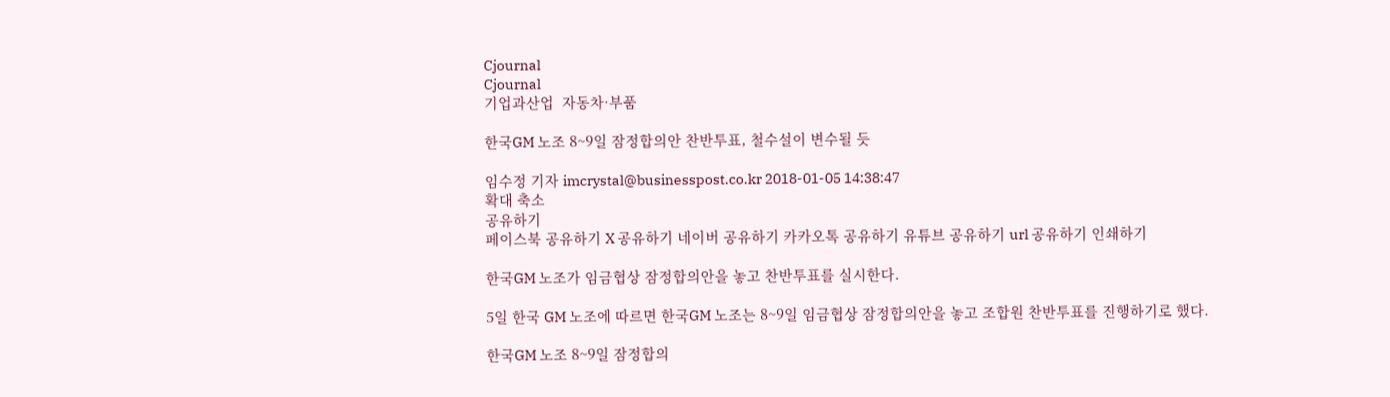Cjournal
Cjournal
기업과산업  자동차·부품

한국GM 노조 8~9일 잠정합의안 찬반투표, 철수설이 변수될 듯

임수정 기자 imcrystal@businesspost.co.kr 2018-01-05 14:38:47
확대 축소
공유하기
페이스북 공유하기 X 공유하기 네이버 공유하기 카카오톡 공유하기 유튜브 공유하기 url 공유하기 인쇄하기

한국GM 노조가 임금협상 잠정합의안을 놓고 찬반투표를 실시한다.

5일 한국 GM 노조에 따르면 한국GM 노조는 8~9일 임금협상 잠정합의안을 놓고 조합원 찬반투표를 진행하기로 했다.

한국GM 노조 8~9일 잠정합의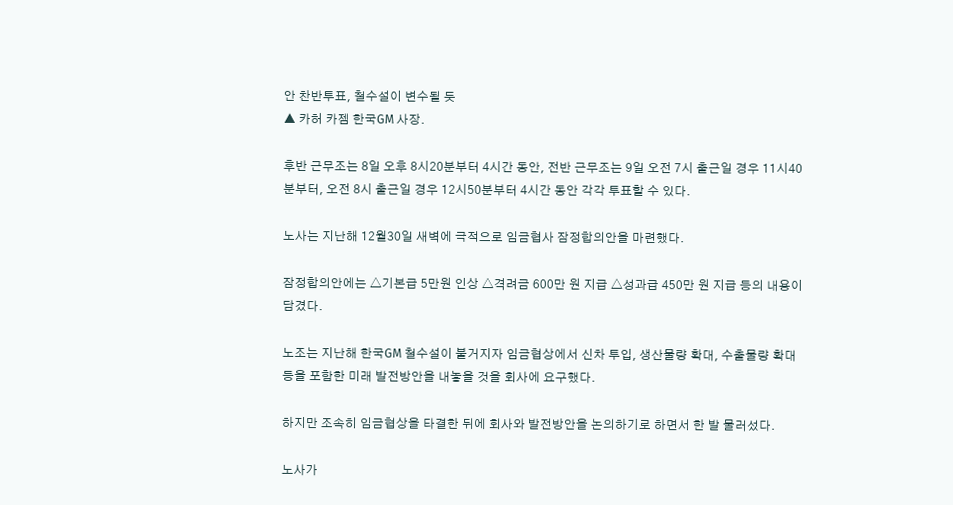안 찬반투표, 철수설이 변수될 듯
▲ 카허 카젬 한국GM 사장.

후반 근무조는 8일 오후 8시20분부터 4시간 동안, 전반 근무조는 9일 오전 7시 출근일 경우 11시40분부터, 오전 8시 출근일 경우 12시50분부터 4시간 동안 각각 투표할 수 있다.

노사는 지난해 12월30일 새벽에 극적으로 임금협사 잠정합의안을 마련했다.

잠정합의안에는 △기본급 5만원 인상 △격려금 600만 원 지급 △성과급 450만 원 지급 등의 내용이 담겼다.

노조는 지난해 한국GM 철수설이 불거지자 임금협상에서 신차 투입, 생산물량 확대, 수출물량 확대 등을 포함한 미래 발전방안을 내놓을 것을 회사에 요구했다.

하지만 조속히 임금협상을 타결한 뒤에 회사와 발전방안을 논의하기로 하면서 한 발 물러섰다.

노사가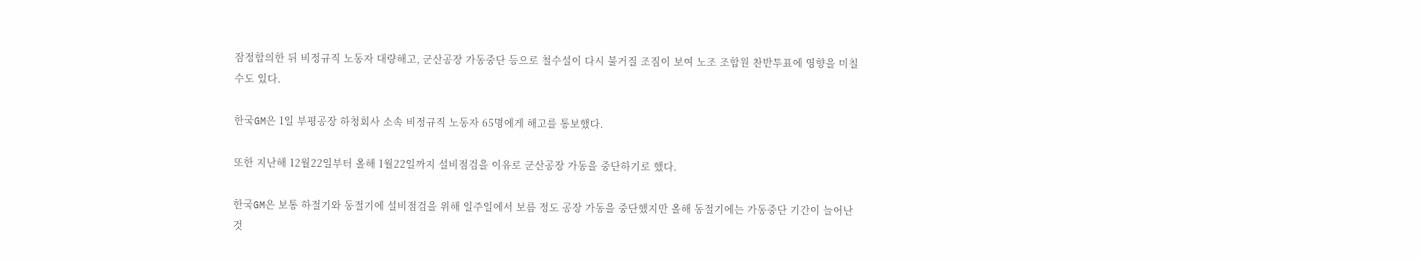잠정합의한 뒤 비정규직 노동자 대량해고, 군산공장 가동중단 등으로 철수설이 다시 불거질 조짐이 보여 노조 조합원 찬반투표에 영향을 미칠 수도 있다.

한국GM은 1일 부평공장 하청회사 소속 비정규직 노동자 65명에게 해고를 통보했다.

또한 지난해 12월22일부터 올해 1월22일까지 설비점검을 이유로 군산공장 가동을 중단하기로 했다.

한국GM은 보통 하절기와 동절기에 설비점검을 위해 일주일에서 보름 정도 공장 가동을 중단했지만 올해 동절기에는 가동중단 기간이 늘어난 것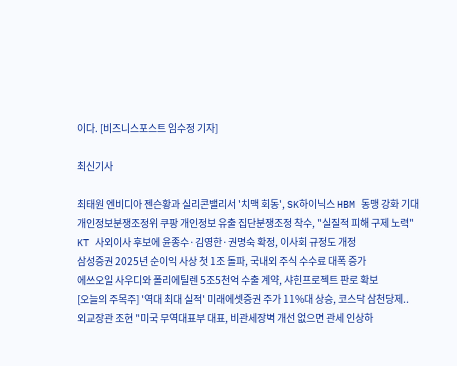이다. [비즈니스포스트 임수정 기자]

최신기사

최태원 엔비디아 젠슨황과 실리콘밸리서 '치맥 회동', SK하이닉스 HBM 동맹 강화 기대
개인정보분쟁조정위 쿠팡 개인정보 유출 집단분쟁조정 착수, "실질적 피해 구제 노력"
KT 사외이사 후보에 윤종수·김영한·권명숙 확정, 이사회 규정도 개정
삼성증권 2025년 순이익 사상 첫 1조 돌파, 국내외 주식 수수료 대폭 증가
에쓰오일 사우디와 폴리에틸렌 5조5천억 수출 계약, 샤힌프로젝트 판로 확보
[오늘의 주목주] '역대 최대 실적' 미래에셋증권 주가 11%대 상승, 코스닥 삼천당제..
외교장관 조현 "미국 무역대표부 대표, 비관세장벽 개선 없으면 관세 인상하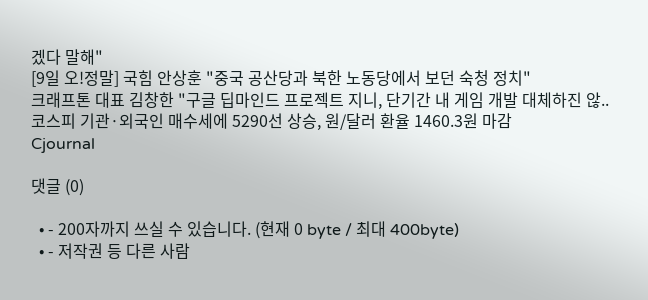겠다 말해"
[9일 오!정말] 국힘 안상훈 "중국 공산당과 북한 노동당에서 보던 숙청 정치"
크래프톤 대표 김창한 "구글 딥마인드 프로젝트 지니, 단기간 내 게임 개발 대체하진 않..
코스피 기관·외국인 매수세에 5290선 상승, 원/달러 환율 1460.3원 마감
Cjournal

댓글 (0)

  • - 200자까지 쓰실 수 있습니다. (현재 0 byte / 최대 400byte)
  • - 저작권 등 다른 사람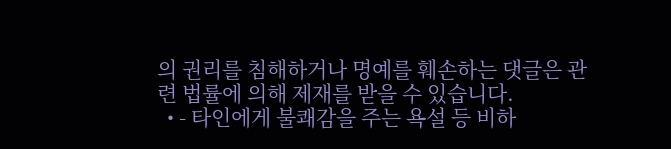의 권리를 침해하거나 명예를 훼손하는 댓글은 관련 법률에 의해 제재를 받을 수 있습니다.
  • - 타인에게 불쾌감을 주는 욕설 등 비하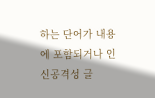하는 단어가 내용에 포함되거나 인신공격성 글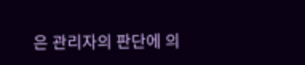은 관리자의 판단에 의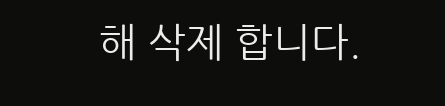해 삭제 합니다.